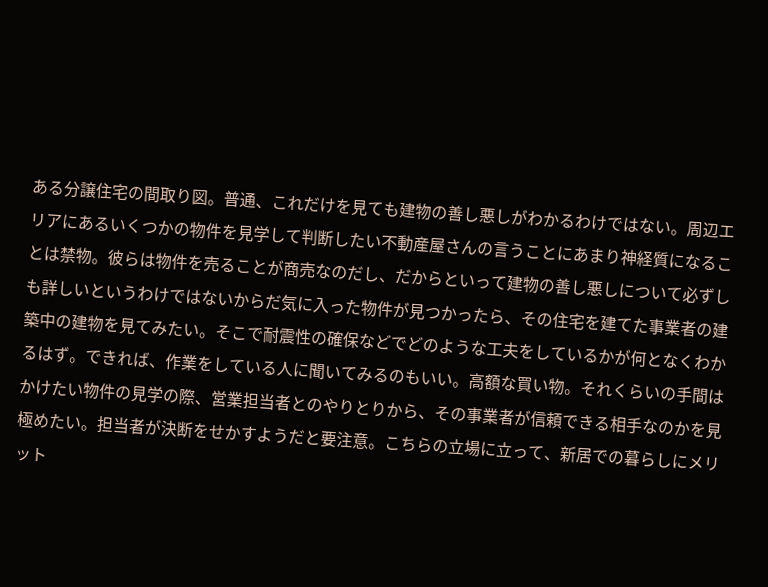ある分譲住宅の間取り図。普通、これだけを見ても建物の善し悪しがわかるわけではない。周辺エリアにあるいくつかの物件を見学して判断したい不動産屋さんの言うことにあまり神経質になることは禁物。彼らは物件を売ることが商売なのだし、だからといって建物の善し悪しについて必ずしも詳しいというわけではないからだ気に入った物件が見つかったら、その住宅を建てた事業者の建築中の建物を見てみたい。そこで耐震性の確保などでどのような工夫をしているかが何となくわかるはず。できれば、作業をしている人に聞いてみるのもいい。高額な買い物。それくらいの手間はかけたい物件の見学の際、営業担当者とのやりとりから、その事業者が信頼できる相手なのかを見極めたい。担当者が決断をせかすようだと要注意。こちらの立場に立って、新居での暮らしにメリット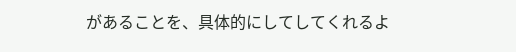があることを、具体的にしてしてくれるよ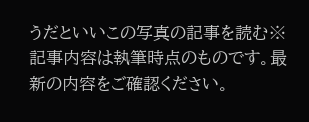うだといいこの写真の記事を読む※記事内容は執筆時点のものです。最新の内容をご確認ください。